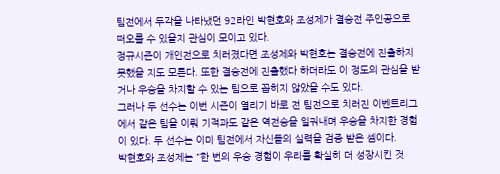팀전에서 두각을 나타냈던 92라인 박현호와 조성제가 결승전 주인공으로 떠오를 수 있을지 관심이 모이고 있다.
정규시즌이 개인전으로 치러졌다면 조성제와 박현호는 결승전에 진출하지 못했을 지도 모른다. 또한 결승전에 진출했다 하더라도 이 정도의 관심을 받거나 우승을 차지할 수 있는 팀으로 꼽히지 않았을 수도 있다.
그러나 두 선수는 이번 시즌이 열리기 바로 전 팀전으로 치러진 이벤트리그에서 같은 팀을 이뤄 기적과도 같은 역전승을 일궈내며 우승을 차지한 경험이 있다. 두 선수는 이미 팀전에서 자신들의 실력을 검증 받은 셈이다.
박현호와 조성제는 "한 번의 우승 경험이 우리를 확실히 더 성장시킨 것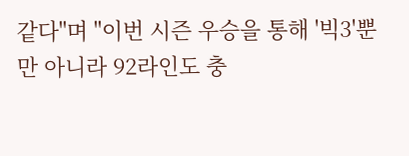같다"며 "이번 시즌 우승을 통해 '빅3'뿐만 아니라 92라인도 충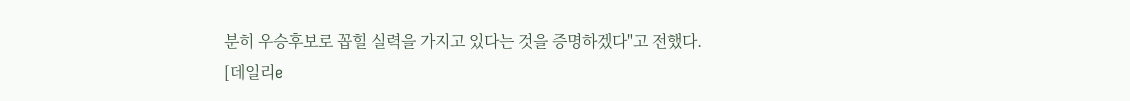분히 우승후보로 꼽힐 실력을 가지고 있다는 것을 증명하겠다"고 전했다.
[데일리e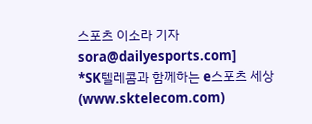스포츠 이소라 기자 sora@dailyesports.com]
*SK텔레콤과 함께하는 e스포츠 세상(www.sktelecom.com)